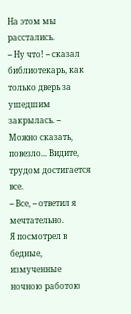На этом мы расстались.
-- Ну что! -- сказал библиотекарь, как только дверь за ушедшим закрылась. -- Можно сказать, повезло... Видите, трудом достигается все.
-- Все, -- ответил я мечтательно.
Я посмотрел в бедные, измученные ночною работою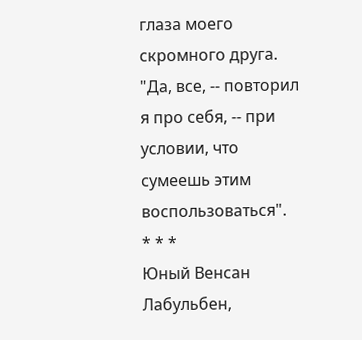глаза моего скромного друга.
"Да, все, -- повторил я про себя, -- при условии, что сумеешь этим воспользоваться".
* * *
Юный Венсан Лабульбен,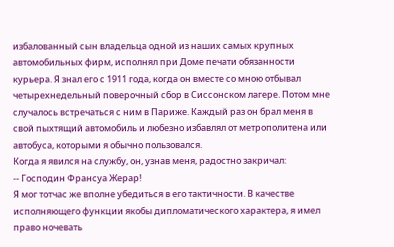избалованный сын владельца одной из наших самых крупных автомобильных фирм, исполнял при Доме печати обязанности курьера. Я знал его с 1911 года, когда он вместе со мною отбывал четырехнедельный поверочный сбор в Сиссонском лагере. Потом мне случалось встречаться с ним в Париже. Каждый раз он брал меня в свой пыхтящий автомобиль и любезно избавлял от метрополитена или автобуса, которыми я обычно пользовался.
Когда я явился на службу, он, узнав меня, радостно закричал:
-- Господин Франсуа Жерар!
Я мог тотчас же вполне убедиться в его тактичности. В качестве исполняющего функции якобы дипломатического характера, я имел право ночевать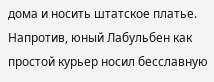дома и носить штатское платье. Напротив, юный Лабульбен как простой курьер носил бесславную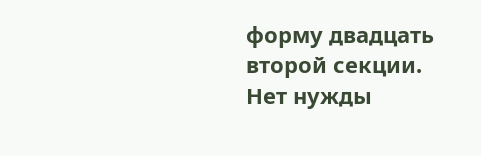форму двадцать второй секции. Нет нужды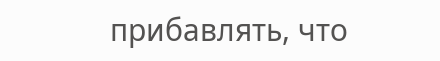прибавлять, что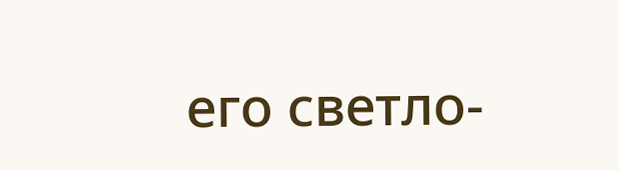его светло-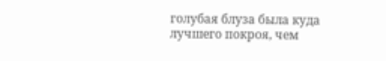голубая блуза была куда лучшего покроя, чем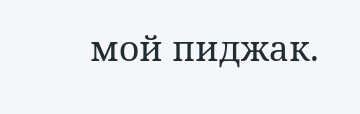мой пиджак.